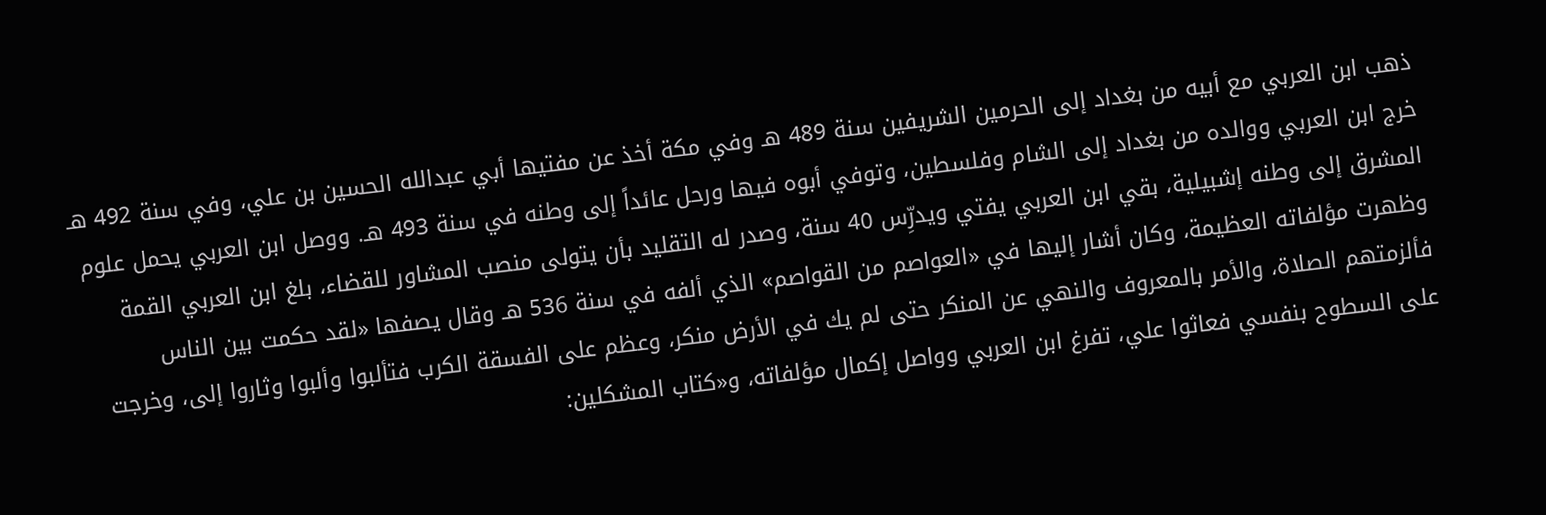ذهب ابن العربي مع أبيه من بغداد إلى الحرمين الشريفين سنة 489 هـ وفي مكة أخذ عن مفتيها أبي عبدالله الحسين بن علي، وفي سنة 492 هـ خرج ابن العربي ووالده من بغداد إلى الشام وفلسطين، وتوفي أبوه فيها ورحل عائداً إلى وطنه في سنة 493 هـ. ووصل ابن العربي يحمل علوم المشرق إلى وطنه إشبيلية، بقي ابن العربي يفتي ويدرِّس 40 سنة، وصدر له التقليد بأن يتولى منصب المشاور للقضاء، بلغ ابن العربي القمة وظهرت مؤلفاته العظيمة، وكان أشار إليها في «العواصم من القواصم» الذي ألفه في سنة 536 هـ وقال يصفها «لقد حكمت بين الناس فألزمتهم الصلاة، والأمر بالمعروف والنهي عن المنكر حتى لم يك في الأرض منكر، وعظم على الفسقة الكرب فتألبوا وألبوا وثاروا إلى، وخرجت على السطوح بنفسي فعاثوا علي، تفرغ ابن العربي وواصل إكمال مؤلفاته، و«كتاب المشكلين: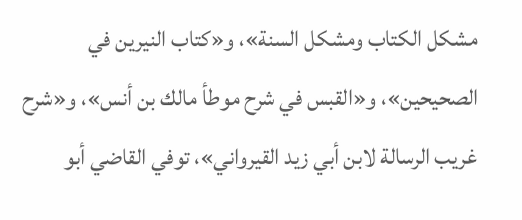مشكل الكتاب ومشكل السنة»، و«كتاب النيرين في الصحيحين»، و«القبس في شرح موطأ مالك بن أنس»، و«شرح غريب الرسالة لابن أبي زيد القيرواني»، توفي القاضي أبو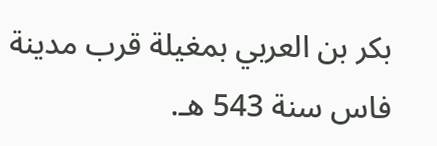بكر بن العربي بمغيلة قرب مدينة فاس سنة 543 هـ.